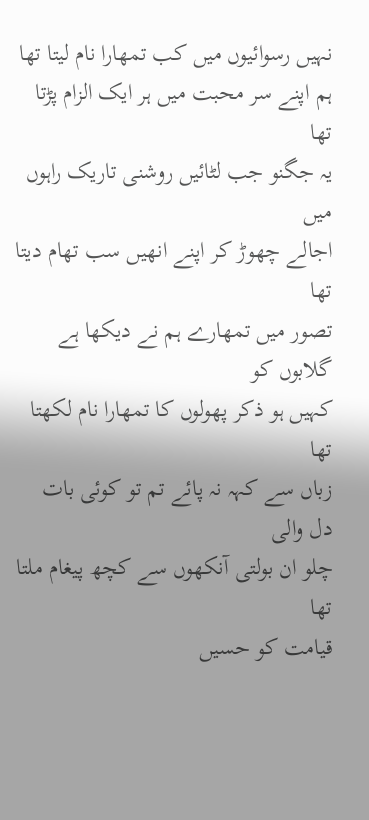نہیں رسوائیوں میں کب تمھارا نام لیتا تھا
ہم اپنے سر محبت میں ہر ایک الزام پڑتا تھا
یہ جگنو جب لٹائیں روشنی تاریک راہوں میں
اجالے چھوڑ کر اپنے انھیں سب تھام دیتا تھا
تصور میں تمھارے ہم نے دیکھا ہے گلابوں کو
کہیں ہو ذکر پھولوں کا تمھارا نام لکھتا تھا
زباں سے کہہ نہ پائے تم تو کوئی بات دل والی
چلو ان بولتی آنکھوں سے کچھ پیغام ملتا تھا
قیامت کو حسیں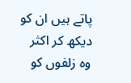پاتے ہیں ان کو دیکھ کر اکثر
وہ زلفوں کو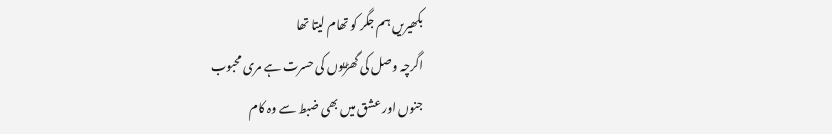بکھیریں ہم جگر کو تھام لیتا تھا
اگرچہ وصل کی گھڑیوں کی حسرت ہے مری محبوب
جنوں اور عشق میں بھی ضبط سے وہ کام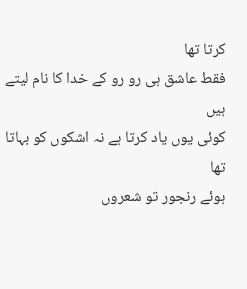کرتا تھا
فقط عاشق ہی رو رو کے خدا کا نام لیتے ہیں
کوئی یوں یاد کرتا ہے نہ اشکوں کو بہاتا تھا
ہوئے رنجور تو شعروں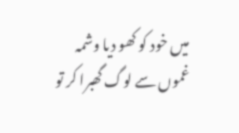میں خود کو کھو دیا وشمہ
غموں سے لوگ گھبرا کر تو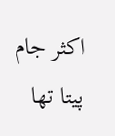اکثر جام پیتا تھا